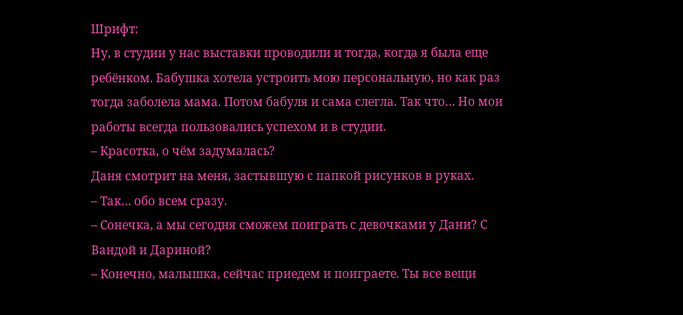Шрифт:
Ну, в студии у нас выставки проводили и тогда, когда я была еще ребёнком. Бабушка хотела устроить мою персональную, но как раз тогда заболела мама. Потом бабуля и сама слегла. Так что… Но мои работы всегда пользовались успехом и в студии.
– Красотка, о чём задумалась?
Даня смотрит на меня, застывшую с папкой рисунков в руках.
– Так… обо всем сразу.
– Сонечка, а мы сегодня сможем поиграть с девочками у Дани? С Вандой и Дариной?
– Конечно, малышка, сейчас приедем и поиграете. Ты все вещи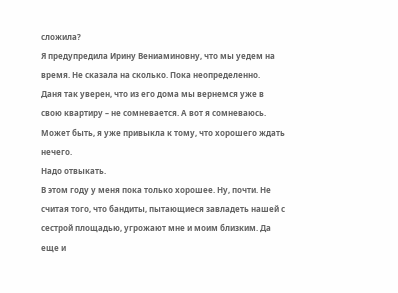сложила?
Я предупредила Ирину Вениаминовну, что мы уедем на время. Не сказала на сколько. Пока неопределенно.
Даня так уверен, что из его дома мы вернемся уже в свою квартиру – не сомневается. А вот я сомневаюсь. Может быть, я уже привыкла к тому, что хорошего ждать нечего.
Надо отвыкать.
В этом году у меня пока только хорошее. Ну, почти. Не считая того, что бандиты, пытающиеся завладеть нашей с сестрой площадью, угрожают мне и моим близким. Да еще и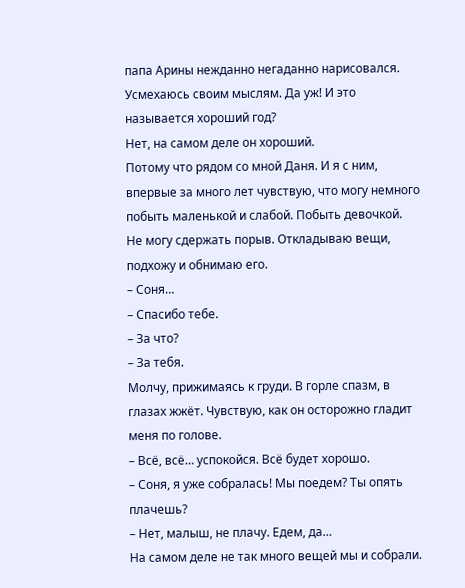папа Арины нежданно негаданно нарисовался.
Усмехаюсь своим мыслям. Да уж! И это называется хороший год?
Нет, на самом деле он хороший.
Потому что рядом со мной Даня. И я с ним, впервые за много лет чувствую, что могу немного побыть маленькой и слабой. Побыть девочкой.
Не могу сдержать порыв. Откладываю вещи, подхожу и обнимаю его.
– Соня…
– Спасибо тебе.
– За что?
– За тебя.
Молчу, прижимаясь к груди. В горле спазм, в глазах жжёт. Чувствую, как он осторожно гладит меня по голове.
– Всё, всё… успокойся. Всё будет хорошо.
– Соня, я уже собралась! Мы поедем? Ты опять плачешь?
– Нет, малыш, не плачу. Едем, да…
На самом деле не так много вещей мы и собрали.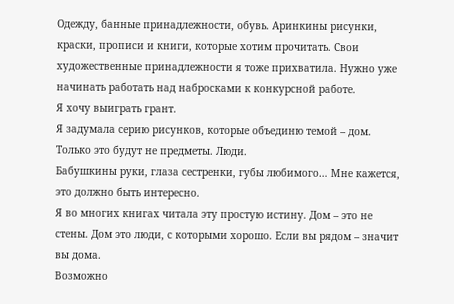Одежду, банные принадлежности, обувь. Аринкины рисунки, краски, прописи и книги, которые хотим прочитать. Свои художественные принадлежности я тоже прихватила. Нужно уже начинать работать над набросками к конкурсной работе.
Я хочу выиграть грант.
Я задумала серию рисунков, которые объединю темой – дом. Только это будут не предметы. Люди.
Бабушкины руки, глаза сестренки, губы любимого… Мне кажется, это должно быть интересно.
Я во многих книгах читала эту простую истину. Дом – это не стены. Дом это люди, с которыми хорошо. Если вы рядом – значит вы дома.
Возможно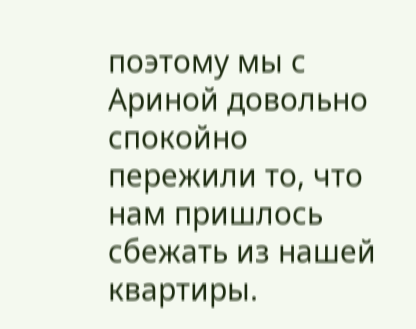поэтому мы с Ариной довольно спокойно пережили то, что нам пришлось сбежать из нашей квартиры.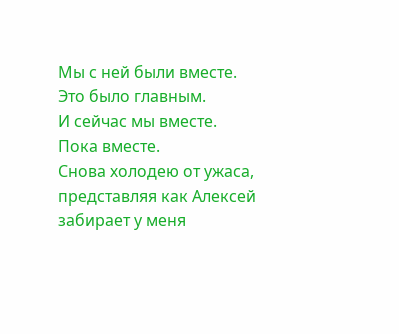Мы с ней были вместе. Это было главным.
И сейчас мы вместе.
Пока вместе.
Снова холодею от ужаса, представляя как Алексей забирает у меня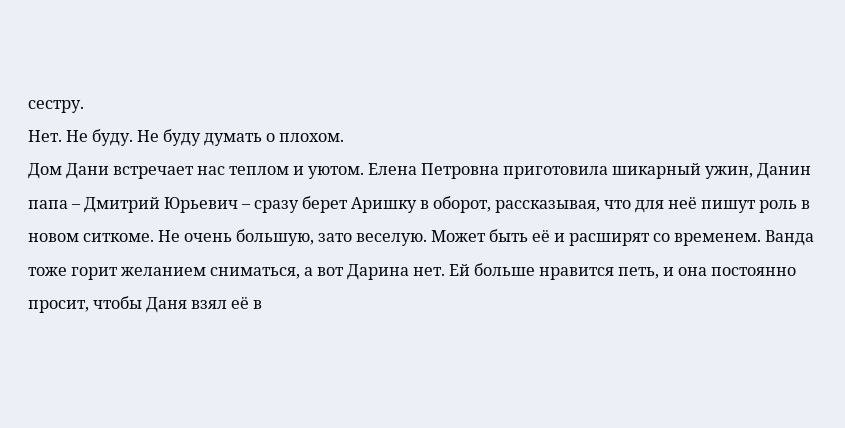сестру.
Нет. Не буду. Не буду думать о плохом.
Дом Дани встречает нас теплом и уютом. Елена Петровна приготовила шикарный ужин, Данин папа – Дмитрий Юрьевич – сразу берет Аришку в оборот, рассказывая, что для неё пишут роль в новом ситкоме. Не очень большую, зато веселую. Может быть её и расширят со временем. Ванда тоже горит желанием сниматься, а вот Дарина нет. Ей больше нравится петь, и она постоянно просит, чтобы Даня взял её в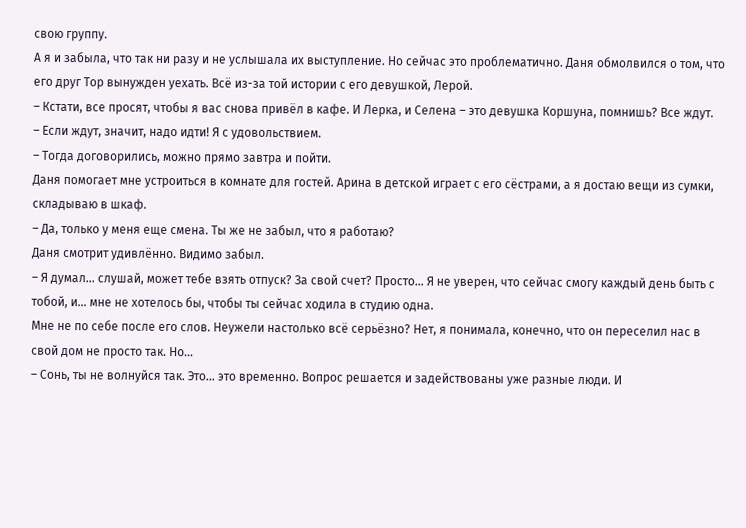свою группу.
А я и забыла, что так ни разу и не услышала их выступление. Но сейчас это проблематично. Даня обмолвился о том, что его друг Тор вынужден уехать. Всё из-за той истории с его девушкой, Лерой.
– Кстати, все просят, чтобы я вас снова привёл в кафе. И Лерка, и Селена – это девушка Коршуна, помнишь? Все ждут.
– Если ждут, значит, надо идти! Я с удовольствием.
– Тогда договорились, можно прямо завтра и пойти.
Даня помогает мне устроиться в комнате для гостей. Арина в детской играет с его сёстрами, а я достаю вещи из сумки, складываю в шкаф.
– Да, только у меня еще смена. Ты же не забыл, что я работаю?
Даня смотрит удивлённо. Видимо забыл.
– Я думал… слушай, может тебе взять отпуск? За свой счет? Просто… Я не уверен, что сейчас смогу каждый день быть с тобой, и… мне не хотелось бы, чтобы ты сейчас ходила в студию одна.
Мне не по себе после его слов. Неужели настолько всё серьёзно? Нет, я понимала, конечно, что он переселил нас в свой дом не просто так. Но…
– Сонь, ты не волнуйся так. Это… это временно. Вопрос решается и задействованы уже разные люди. И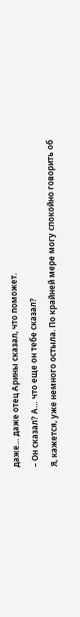даже… даже отец Арины сказал, что поможет.
– Он сказал? А… что еще он тебе сказал?
Я, кажется, уже немного остыла. По крайней мере могу спокойно говорить об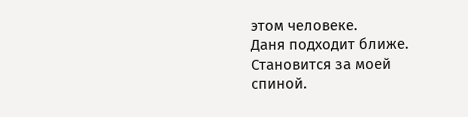этом человеке.
Даня подходит ближе. Становится за моей спиной.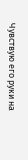Чувствую его руки на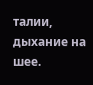талии, дыхание на шее.